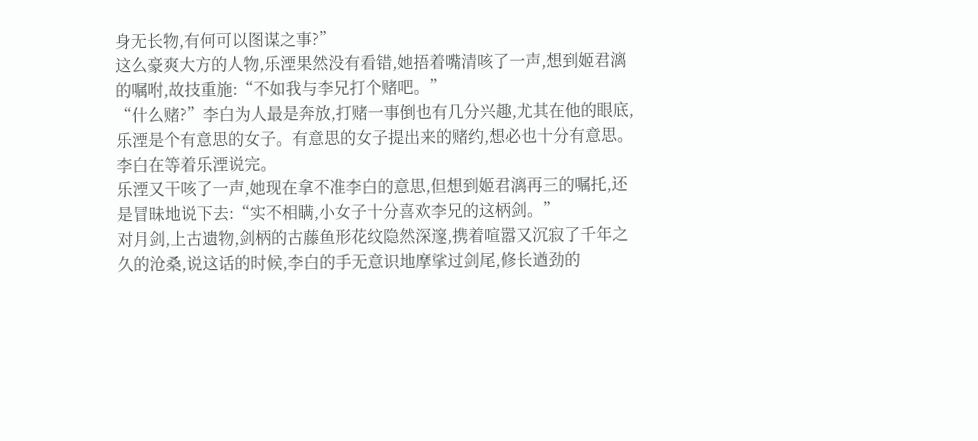身无长物,有何可以图谋之事?”
这么豪爽大方的人物,乐湮果然没有看错,她捂着嘴清咳了一声,想到姬君漓的嘱咐,故技重施:“不如我与李兄打个赌吧。”
“什么赌?”李白为人最是奔放,打赌一事倒也有几分兴趣,尤其在他的眼底,乐湮是个有意思的女子。有意思的女子提出来的赌约,想必也十分有意思。
李白在等着乐湮说完。
乐湮又干咳了一声,她现在拿不准李白的意思,但想到姬君漓再三的嘱托,还是冒昧地说下去:“实不相瞒,小女子十分喜欢李兄的这柄剑。”
对月剑,上古遗物,剑柄的古藤鱼形花纹隐然深邃,携着喧嚣又沉寂了千年之久的沧桑,说这话的时候,李白的手无意识地摩挲过剑尾,修长遒劲的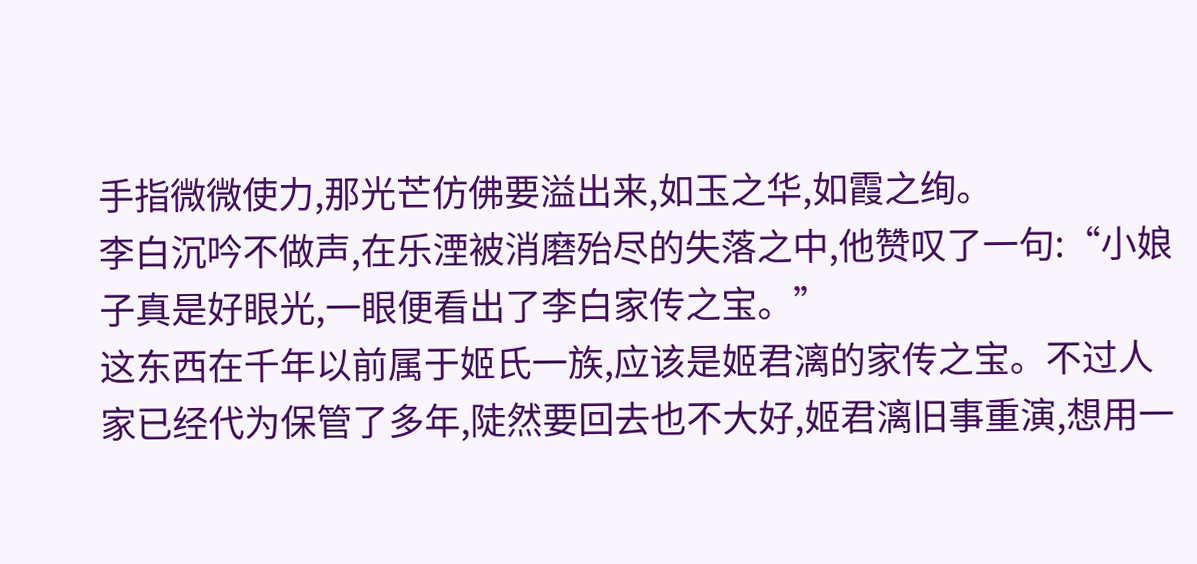手指微微使力,那光芒仿佛要溢出来,如玉之华,如霞之绚。
李白沉吟不做声,在乐湮被消磨殆尽的失落之中,他赞叹了一句:“小娘子真是好眼光,一眼便看出了李白家传之宝。”
这东西在千年以前属于姬氏一族,应该是姬君漓的家传之宝。不过人家已经代为保管了多年,陡然要回去也不大好,姬君漓旧事重演,想用一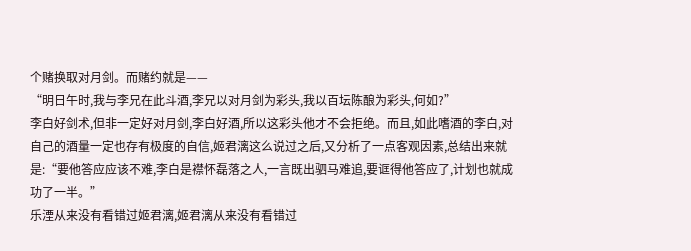个赌换取对月剑。而赌约就是——
“明日午时,我与李兄在此斗酒,李兄以对月剑为彩头,我以百坛陈酿为彩头,何如?”
李白好剑术,但非一定好对月剑,李白好酒,所以这彩头他才不会拒绝。而且,如此嗜酒的李白,对自己的酒量一定也存有极度的自信,姬君漓这么说过之后,又分析了一点客观因素,总结出来就是:“要他答应应该不难,李白是襟怀磊落之人,一言既出驷马难追,要诓得他答应了,计划也就成功了一半。”
乐湮从来没有看错过姬君漓,姬君漓从来没有看错过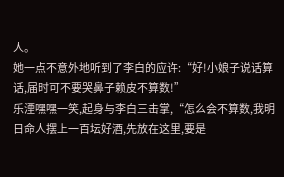人。
她一点不意外地听到了李白的应许:“好!小娘子说话算话,届时可不要哭鼻子赖皮不算数!”
乐湮嘿嘿一笑,起身与李白三击掌,“怎么会不算数,我明日命人摆上一百坛好酒,先放在这里,要是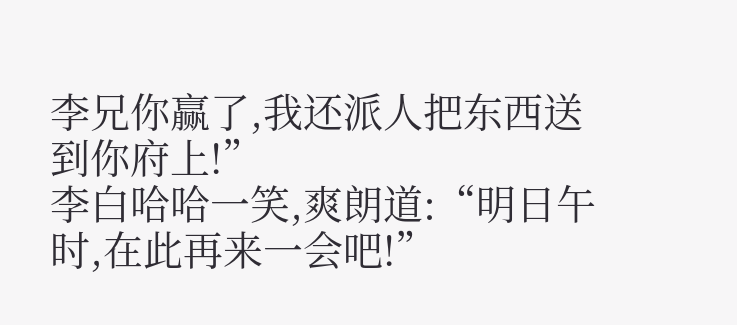李兄你赢了,我还派人把东西送到你府上!”
李白哈哈一笑,爽朗道:“明日午时,在此再来一会吧!”